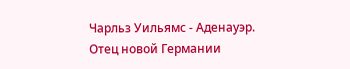Чарльз Уильямс - Аденауэр. Отец новой Германии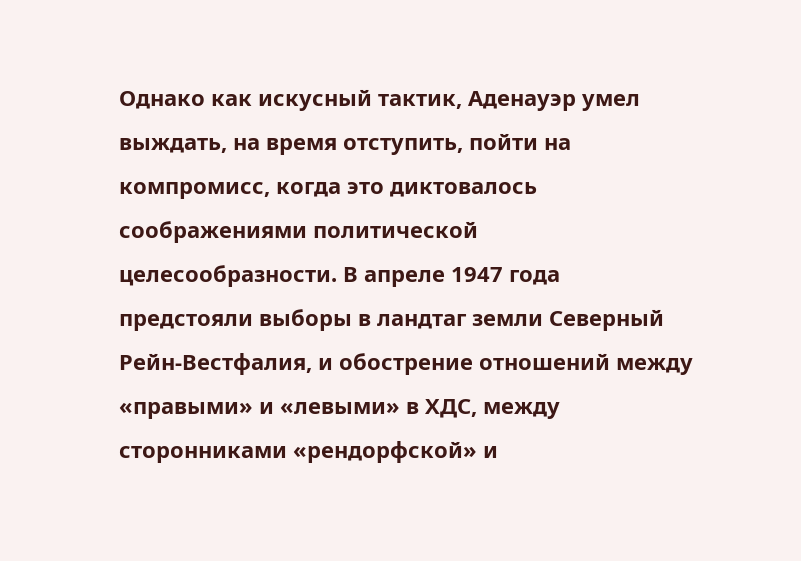Однако как искусный тактик, Аденауэр умел выждать, на время отступить, пойти на компромисс, когда это диктовалось соображениями политической целесообразности. В апреле 1947 года предстояли выборы в ландтаг земли Северный Рейн-Вестфалия, и обострение отношений между «правыми» и «левыми» в ХДС, между сторонниками «рендорфской» и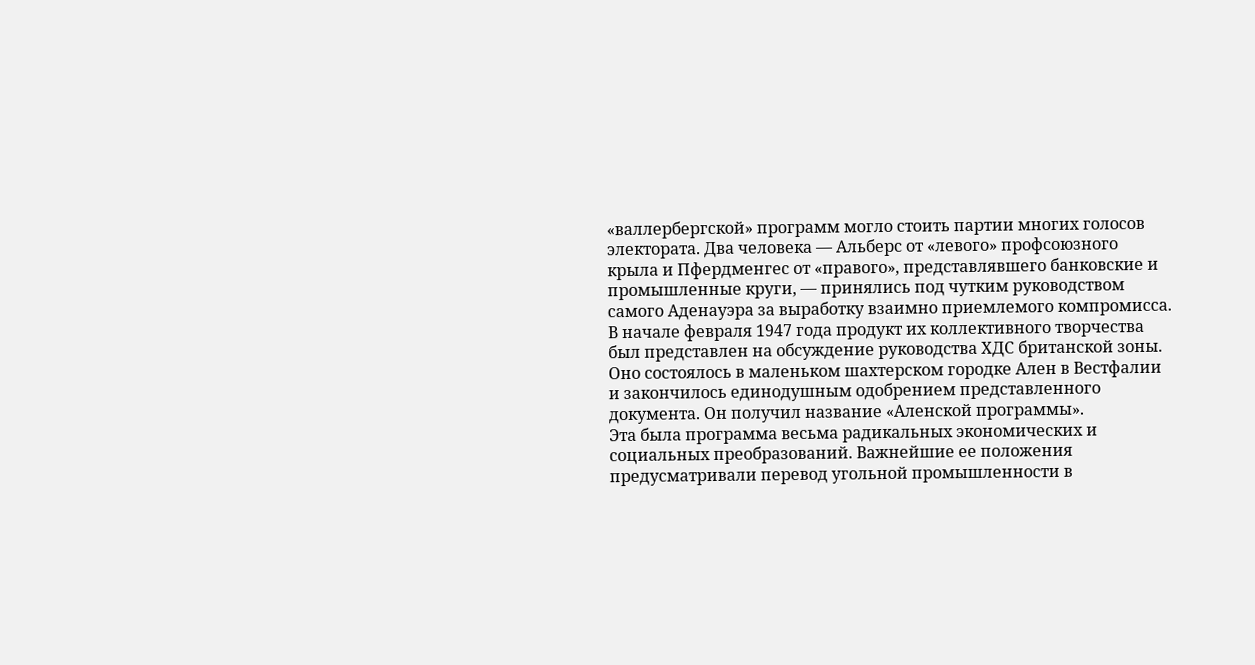«валлербергской» программ могло стоить партии многих голосов электората. Два человека — Альберс от «левого» профсоюзного крыла и Пфердменгес от «правого», представлявшего банковские и промышленные круги, — принялись под чутким руководством самого Аденауэра за выработку взаимно приемлемого компромисса. В начале февраля 1947 года продукт их коллективного творчества был представлен на обсуждение руководства ХДС британской зоны. Оно состоялось в маленьком шахтерском городке Ален в Вестфалии и закончилось единодушным одобрением представленного документа. Он получил название «Аленской программы».
Эта была программа весьма радикальных экономических и социальных преобразований. Важнейшие ее положения предусматривали перевод угольной промышленности в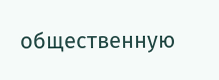общественную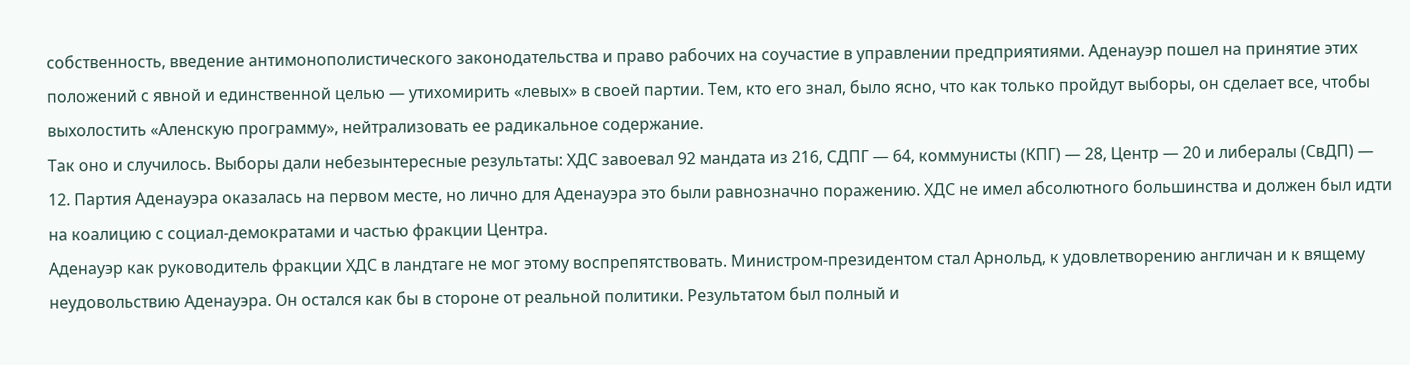собственность, введение антимонополистического законодательства и право рабочих на соучастие в управлении предприятиями. Аденауэр пошел на принятие этих положений с явной и единственной целью — утихомирить «левых» в своей партии. Тем, кто его знал, было ясно, что как только пройдут выборы, он сделает все, чтобы выхолостить «Аленскую программу», нейтрализовать ее радикальное содержание.
Так оно и случилось. Выборы дали небезынтересные результаты: ХДС завоевал 92 мандата из 216, СДПГ — 64, коммунисты (КПГ) — 28, Центр — 20 и либералы (СвДП) — 12. Партия Аденауэра оказалась на первом месте, но лично для Аденауэра это были равнозначно поражению. ХДС не имел абсолютного большинства и должен был идти на коалицию с социал-демократами и частью фракции Центра.
Аденауэр как руководитель фракции ХДС в ландтаге не мог этому воспрепятствовать. Министром-президентом стал Арнольд, к удовлетворению англичан и к вящему неудовольствию Аденауэра. Он остался как бы в стороне от реальной политики. Результатом был полный и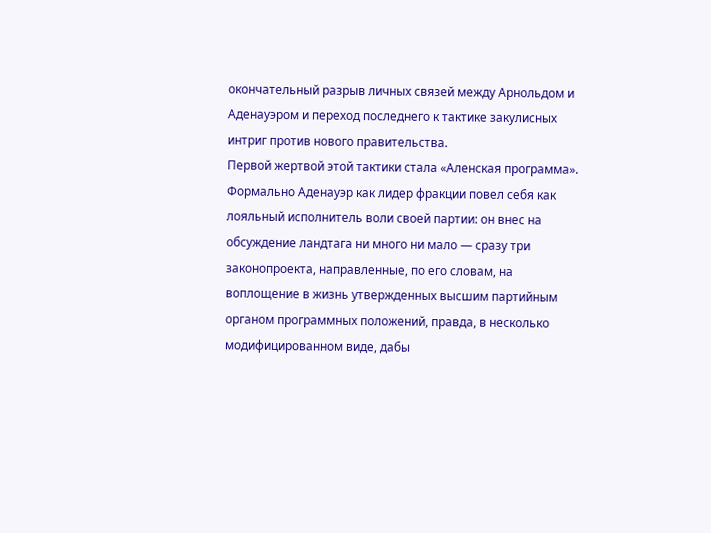окончательный разрыв личных связей между Арнольдом и Аденауэром и переход последнего к тактике закулисных интриг против нового правительства.
Первой жертвой этой тактики стала «Аленская программа». Формально Аденауэр как лидер фракции повел себя как лояльный исполнитель воли своей партии: он внес на обсуждение ландтага ни много ни мало — сразу три законопроекта, направленные, по его словам, на воплощение в жизнь утвержденных высшим партийным органом программных положений, правда, в несколько модифицированном виде, дабы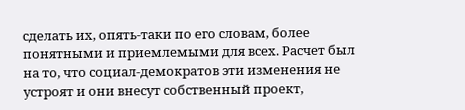сделать их, опять-таки по его словам, более понятными и приемлемыми для всех. Расчет был на то, что социал-демократов эти изменения не устроят и они внесут собственный проект,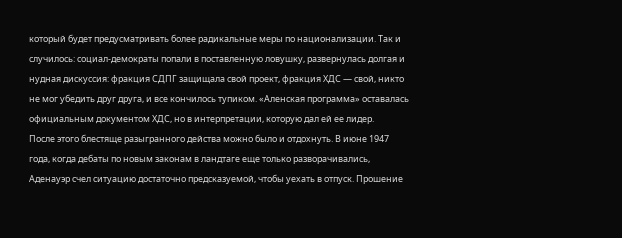который будет предусматривать более радикальные меры по национализации. Так и случилось: социал-демократы попали в поставленную ловушку, развернулась долгая и нудная дискуссия: фракция СДПГ защищала свой проект, фракция ХДС — свой, никто не мог убедить друг друга, и все кончилось тупиком. «Аленская программа» оставалась официальным документом ХДС, но в интерпретации, которую дал ей ее лидер.
После этого блестяще разыгранного действа можно было и отдохнуть. В июне 1947 года, когда дебаты по новым законам в ландтаге еще только разворачивались, Аденауэр счел ситуацию достаточно предсказуемой, чтобы уехать в отпуск. Прошение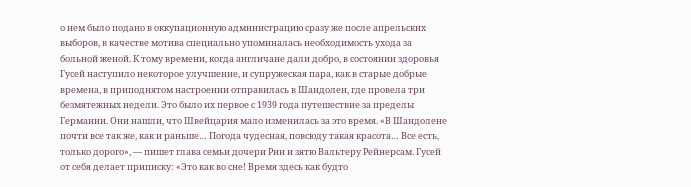о нем было подано в оккупационную администрацию сразу же после апрельских выборов, в качестве мотива специально упоминалась необходимость ухода за больной женой. К тому времени, когда англичане дали добро, в состоянии здоровья Гусей наступило некоторое улучшение, и супружеская пара, как в старые добрые времена, в приподнятом настроении отправилась в Шандолен, где провела три безмятежных недели. Это было их первое с 1939 года путешествие за пределы Германии. Они нашли, что Швейцария мало изменилась за это время. «В Шандолене почти все так же, как и раньше… Погода чудесная, повсюду такая красота… Все есть, только дорого», — пишет глава семьи дочери Рии и зятю Вальтеру Рейнерсам. Гусей от себя делает приписку: «Это как во сне! Время здесь как будто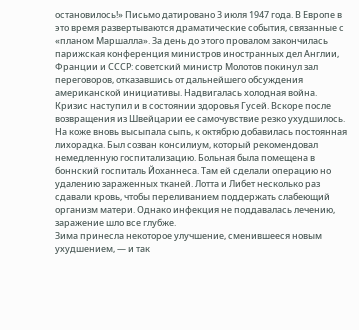остановилось!» Письмо датировано 3 июля 1947 года. В Европе в это время развертываются драматические события, связанные с «планом Маршалла». За день до этого провалом закончилась парижская конференция министров иностранных дел Англии, Франции и СССР: советский министр Молотов покинул зал переговоров, отказавшись от дальнейшего обсуждения американской инициативы. Надвигалась холодная война.
Кризис наступил и в состоянии здоровья Гусей. Вскоре после возвращения из Швейцарии ее самочувствие резко ухудшилось. На коже вновь высыпала сыпь, к октябрю добавилась постоянная лихорадка. Был созван консилиум, который рекомендовал немедленную госпитализацию. Больная была помещена в боннский госпиталь Йоханнеса. Там ей сделали операцию но удалению зараженных тканей. Лотта и Либет несколько раз сдавали кровь, чтобы переливанием поддержать слабеющий организм матери. Однако инфекция не поддавалась лечению, заражение шло все глубже.
Зима принесла некоторое улучшение, сменившееся новым ухудшением, — и так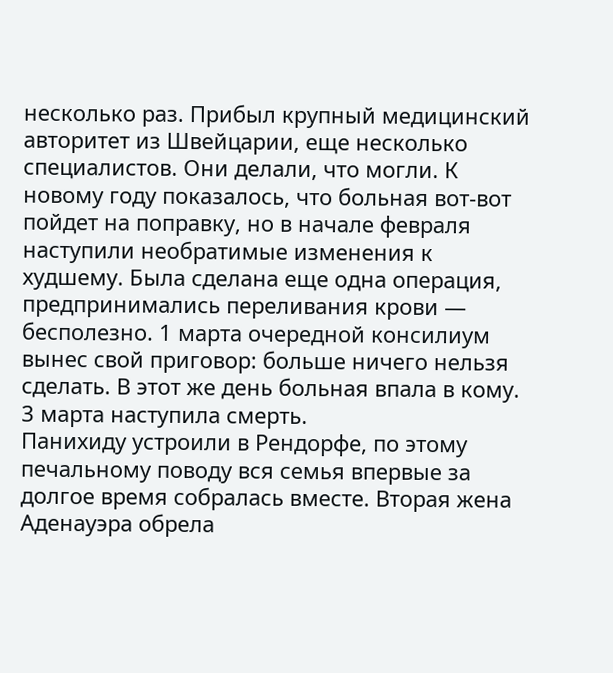несколько раз. Прибыл крупный медицинский авторитет из Швейцарии, еще несколько специалистов. Они делали, что могли. К новому году показалось, что больная вот-вот пойдет на поправку, но в начале февраля наступили необратимые изменения к худшему. Была сделана еще одна операция, предпринимались переливания крови — бесполезно. 1 марта очередной консилиум вынес свой приговор: больше ничего нельзя сделать. В этот же день больная впала в кому. 3 марта наступила смерть.
Панихиду устроили в Рендорфе, по этому печальному поводу вся семья впервые за долгое время собралась вместе. Вторая жена Аденауэра обрела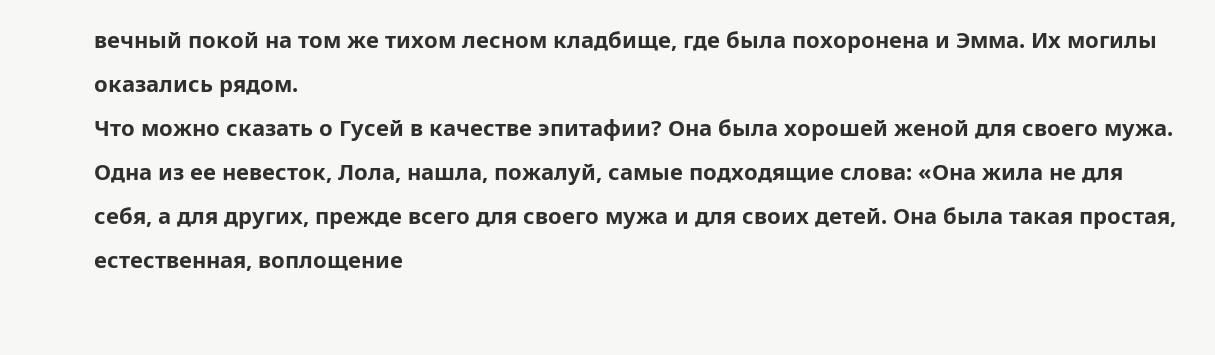вечный покой на том же тихом лесном кладбище, где была похоронена и Эмма. Их могилы оказались рядом.
Что можно сказать о Гусей в качестве эпитафии? Она была хорошей женой для своего мужа. Одна из ее невесток, Лола, нашла, пожалуй, самые подходящие слова: «Она жила не для себя, а для других, прежде всего для своего мужа и для своих детей. Она была такая простая, естественная, воплощение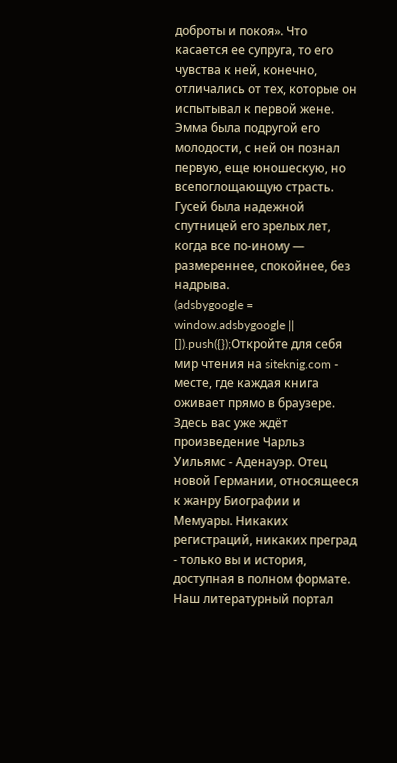доброты и покоя». Что касается ее супруга, то его чувства к ней, конечно, отличались от тех, которые он испытывал к первой жене. Эмма была подругой его молодости, с ней он познал первую, еще юношескую, но всепоглощающую страсть. Гусей была надежной спутницей его зрелых лет, когда все по-иному — размереннее, спокойнее, без надрыва.
(adsbygoogle = window.adsbygoogle || []).push({});Откройте для себя мир чтения на siteknig.com - месте, где каждая книга оживает прямо в браузере. Здесь вас уже ждёт произведение Чарльз Уильямс - Аденауэр. Отец новой Германии, относящееся к жанру Биографии и Мемуары. Никаких регистраций, никаких преград - только вы и история, доступная в полном формате. Наш литературный портал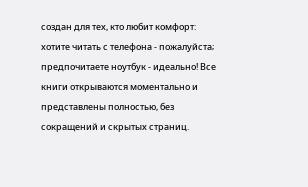создан для тех, кто любит комфорт: хотите читать с телефона - пожалуйста; предпочитаете ноутбук - идеально! Все книги открываются моментально и представлены полностью, без сокращений и скрытых страниц.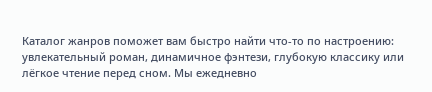Каталог жанров поможет вам быстро найти что-то по настроению: увлекательный роман, динамичное фэнтези, глубокую классику или лёгкое чтение перед сном. Мы ежедневно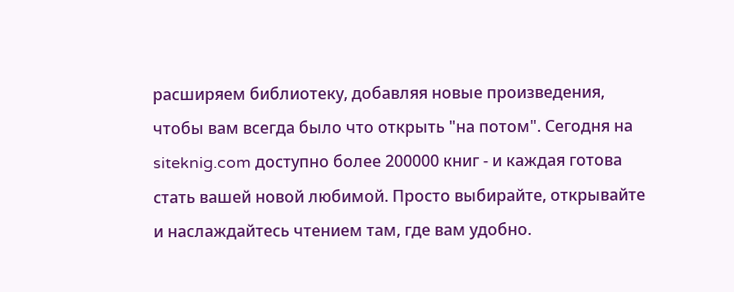расширяем библиотеку, добавляя новые произведения, чтобы вам всегда было что открыть "на потом". Сегодня на siteknig.com доступно более 200000 книг - и каждая готова стать вашей новой любимой. Просто выбирайте, открывайте и наслаждайтесь чтением там, где вам удобно.